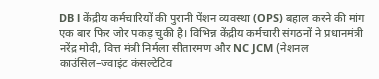DB l केंद्रीय कर्मचारियों की पुरानी पेंशन व्यवस्था (OPS) बहाल करने की मांग एक बार फिर जोर पकड़ चुकी है। विभिन्न केंद्रीय कर्मचारी संगठनों ने प्रधानमंत्री नरेंद्र मोदी, वित्त मंत्री निर्मला सीतारमण और NC JCM (नेशनल काउंसिल–ज्वाइंट कंसल्टेटिव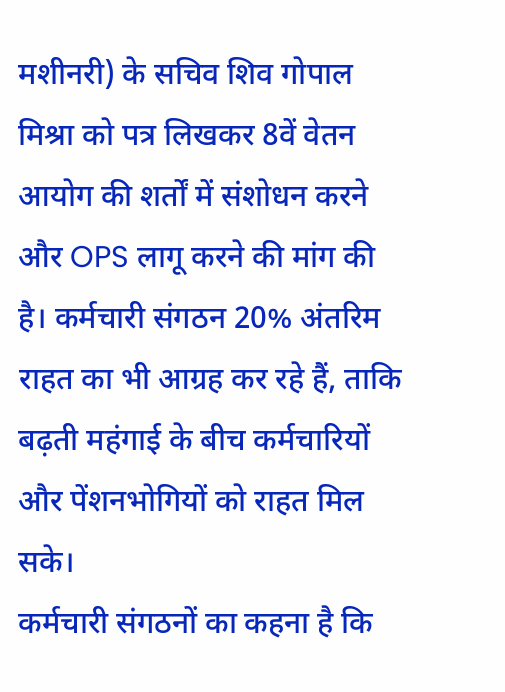मशीनरी) के सचिव शिव गोपाल मिश्रा को पत्र लिखकर 8वें वेतन आयोग की शर्तों में संशोधन करने और OPS लागू करने की मांग की है। कर्मचारी संगठन 20% अंतरिम राहत का भी आग्रह कर रहे हैं, ताकि बढ़ती महंगाई के बीच कर्मचारियों और पेंशनभोगियों को राहत मिल सके।
कर्मचारी संगठनों का कहना है कि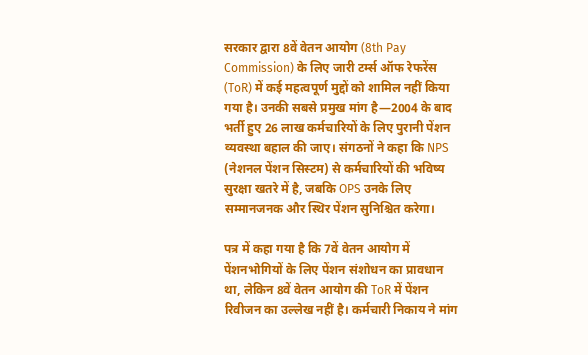सरकार द्वारा 8वें वेतन आयोग (8th Pay Commission) के लिए जारी टर्म्स ऑफ रेफरेंस (ToR) में कई महत्वपूर्ण मुद्दों को शामिल नहीं किया गया है। उनकी सबसे प्रमुख मांग है—2004 के बाद भर्ती हुए 26 लाख कर्मचारियों के लिए पुरानी पेंशन व्यवस्था बहाल की जाए। संगठनों ने कहा कि NPS (नेशनल पेंशन सिस्टम) से कर्मचारियों की भविष्य सुरक्षा खतरे में है, जबकि OPS उनके लिए सम्मानजनक और स्थिर पेंशन सुनिश्चित करेगा।

पत्र में कहा गया है कि 7वें वेतन आयोग में पेंशनभोगियों के लिए पेंशन संशोधन का प्रावधान था, लेकिन 8वें वेतन आयोग की ToR में पेंशन रिवीजन का उल्लेख नहीं है। कर्मचारी निकाय ने मांग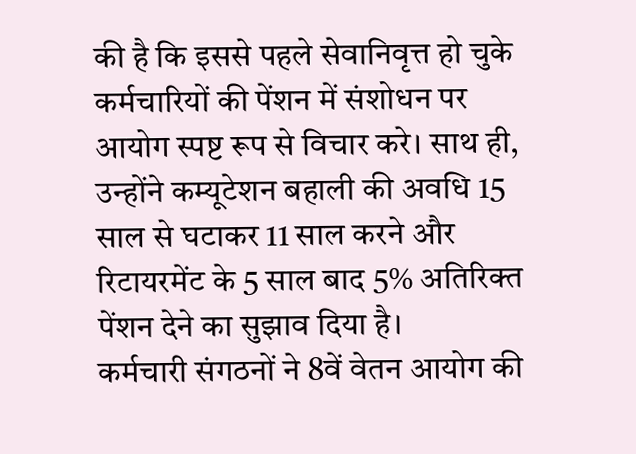की है कि इससे पहले सेवानिवृत्त हो चुके कर्मचारियों की पेंशन में संशोधन पर आयोग स्पष्ट रूप से विचार करे। साथ ही, उन्होंने कम्यूटेशन बहाली की अवधि 15 साल से घटाकर 11 साल करने और रिटायरमेंट के 5 साल बाद 5% अतिरिक्त पेंशन देने का सुझाव दिया है।
कर्मचारी संगठनों ने 8वें वेतन आयोग की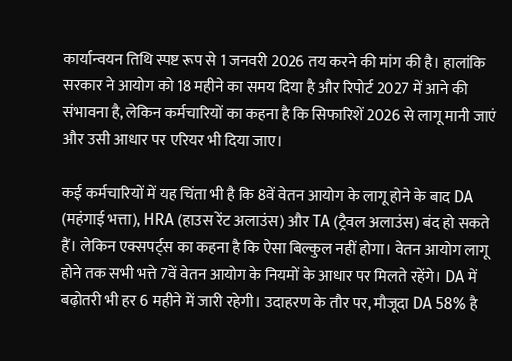कार्यान्वयन तिथि स्पष्ट रूप से 1 जनवरी 2026 तय करने की मांग की है। हालांकि सरकार ने आयोग को 18 महीने का समय दिया है और रिपोर्ट 2027 में आने की संभावना है, लेकिन कर्मचारियों का कहना है कि सिफारिशें 2026 से लागू मानी जाएं और उसी आधार पर एरियर भी दिया जाए।

कई कर्मचारियों में यह चिंता भी है कि 8वें वेतन आयोग के लागू होने के बाद DA (महंगाई भत्ता), HRA (हाउस रेंट अलाउंस) और TA (ट्रैवल अलाउंस) बंद हो सकते हैं। लेकिन एक्सपर्ट्स का कहना है कि ऐसा बिल्कुल नहीं होगा। वेतन आयोग लागू होने तक सभी भत्ते 7वें वेतन आयोग के नियमों के आधार पर मिलते रहेंगे। DA में बढ़ोतरी भी हर 6 महीने में जारी रहेगी। उदाहरण के तौर पर, मौजूदा DA 58% है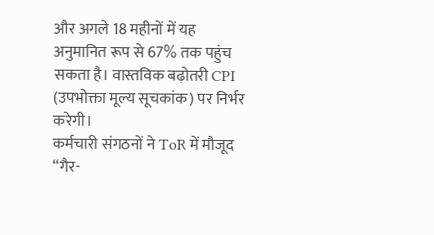और अगले 18 महीनों में यह अनुमानित रूप से 67% तक पहुंच सकता है। वास्तविक बढ़ोतरी CPI (उपभोक्ता मूल्य सूचकांक) पर निर्भर करेगी।
कर्मचारी संगठनों ने ToR में मौजूद “गैर-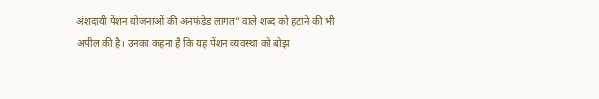अंशदायी पेंशन योजनाओं की अनफंडेड लागत” वाले शब्द को हटाने की भी अपील की है। उनका कहना है कि यह पेंशन व्यवस्था को बोझ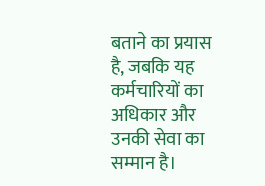बताने का प्रयास है, जबकि यह कर्मचारियों का अधिकार और उनकी सेवा का सम्मान है।